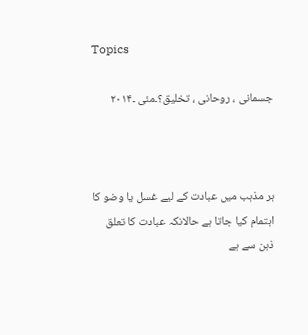Topics

جسمانی ، روحانی ، تخلیق؟۔مئی ۔۲۰۱۴



ہر مذہب میں عبادت کے لیے غسل یا وضو کا اہتمام کیا جاتا ہے حالانکہ عبادت کا تعلق ذہن سے ہے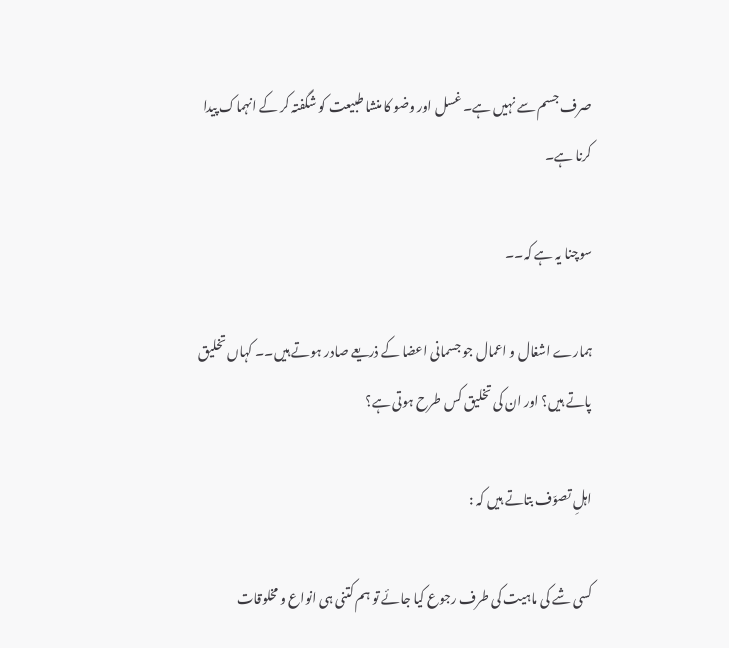صرف جسم سے نہیں ہے۔ غسل اور وضو کا منشا طبیعت کو شگفتہ کر کے انہماک پیدا کرنا ہے۔

سوچنا یہ ہے کہ۔۔

ہمارے اشغال و اعمال جو جسمانی اعضا کے ذریعے صادر ہوتے ہیں۔۔ کہاں تخلیق پاتے ہیں؟ اور ان کی تخلیق کس طرح ہوتی ہے؟

اہلِ تصوّف بتاتے ہیں کہ :

کسی شے کی ماہیت کی طرف رجوع کیا جائے تو ہم کتنی ہی انواع و مخلوقات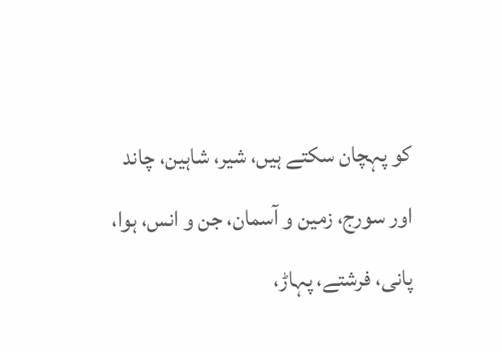کو پہچان سکتے ہیں، شیر، شاہین، چاند اور سورج، زمین و آسمان، جن و انس، ہوا، پانی، فرشتے، پہاڑ،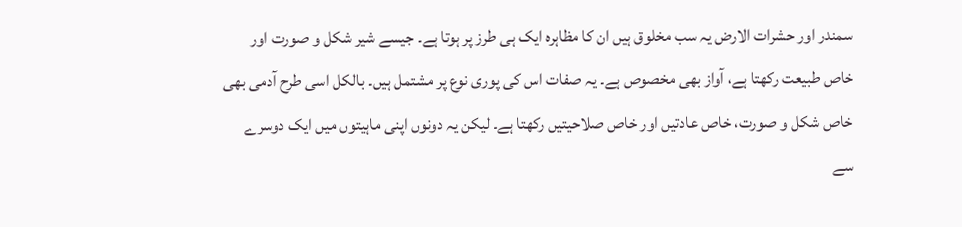سمندر اور حشرات الارض یہ سب مخلوق ہیں ان کا مظاہرہ ایک ہی طرز پر ہوتا ہے۔ جیسے شیر شکل و صورت اور خاص طبیعت رکھتا ہے، آواز بھی مخصوص ہے۔ یہ صفات اس کی پوری نوع پر مشتمل ہیں۔ بالکل اسی طرح آدمی بھی خاص شکل و صورت، خاص عادتیں اور خاص صلاحیتیں رکھتا ہے۔ لیکن یہ دونوں اپنی ماہیتوں میں ایک دوسرے سے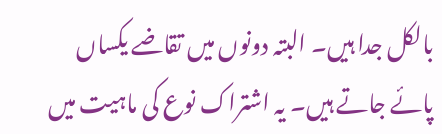بالکل جدا ہیں۔ البتہ دونوں میں تقاضے یکساں پائے جاتے ہیں۔ یہ اشتراک نوع کی ماہیت میں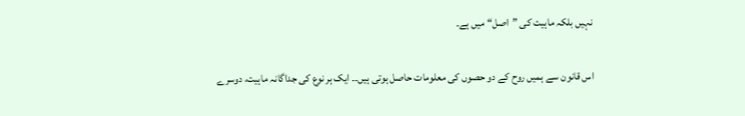نہیں بلکہ ماہیت کی ”اصل“ میں ہے۔

اس قانون سے ہمیں روح کے دو حصوں کی معلومات حاصل ہوتی ہیں۔۔ ایک ہر نوع کی جداگانہ ماہیت، دوسرے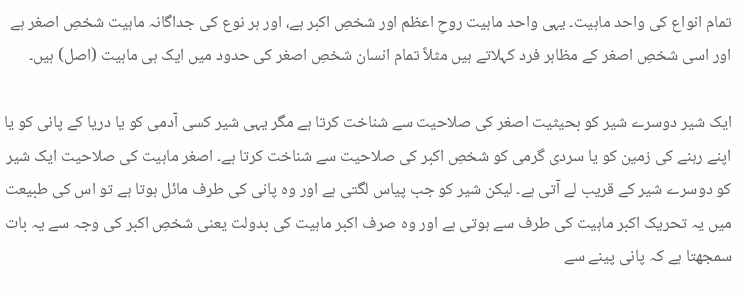تمام انواع کی واحد ماہیت۔ یہی واحد ماہیت روحِ اعظم اور شخصِ اکبر ہے، اور ہر نوع کی جداگانہ ماہیت شخصِ اصغر ہے اور اسی شخصِ اصغر کے مظاہر فرد کہلاتے ہیں مثلاً تمام انسان شخصِ اصغر کی حدود میں ایک ہی ماہیت (اصل) ہیں۔

ایک شیر دوسرے شیر کو بحیثیت اصغر کی صلاحیت سے شناخت کرتا ہے مگر یہی شیر کسی آدمی کو یا دریا کے پانی کو یا اپنے رہنے کی زمین کو یا سردی گرمی کو شخصِ اکبر کی صلاحیت سے شناخت کرتا ہے۔ اصغر ماہیت کی صلاحیت ایک شیر کو دوسرے شیر کے قریب لے آتی ہے۔ لیکن شیر کو جب پیاس لگتی ہے اور وہ پانی کی طرف مائل ہوتا ہے تو اس کی طبیعت میں یہ تحریک اکبر ماہیت کی طرف سے ہوتی ہے اور وہ صرف اکبر ماہیت کی بدولت یعنی شخصِ اکبر کی وجہ سے یہ بات سمجھتا ہے کہ پانی پینے سے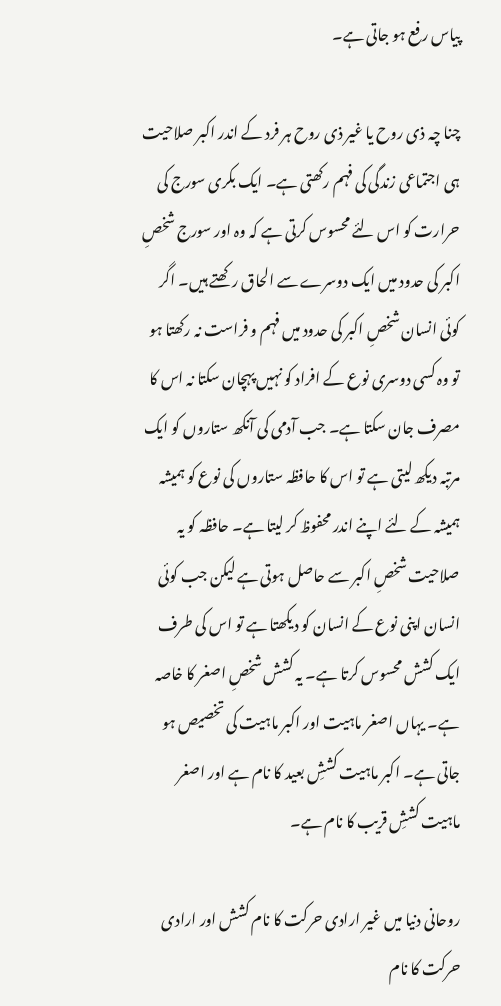پیاس رفع ہو جاتی ہے۔

چنا چہ ذی روح یا غیر ذی روح ہر فرد کے اندر اکبر صلاحیت ہی اجتماعی زندگی کی فہم رکھتی ہے۔ ایک بکری سورج کی حرارت کو اس لئے محسوس کرتی ہے کہ وہ اور سورج شخصِ اکبر کی حدود میں ایک دوسرے سے الحاق رکھتے ہیں۔ اگر کوئی انسان شخصِ اکبر کی حدود میں فہم و فراست نہ رکھتا ہو تو وہ کسی دوسری نوع کے افراد کو نہیں پہچان سکتا نہ اس کا مصرف جان سکتا ہے۔ جب آدمی کی آنکھ ستاروں کو ایک مرتبہ دیکھ لیتی ہے تو اس کا حافظہ ستاروں کی نوع کو ہمیشہ ہمیشہ کے لئے اپنے اندر محفوظ کر لیتا ہے۔ حافظہ کو یہ صلاحیت شخصِ اکبر سے حاصل ہوتی ہے لیکن جب کوئی انسان اپنی نوع کے انسان کو دیکھتا ہے تو اس کی طرف ایک کشش محسوس کرتا ہے۔ یہ کشش شخصِ اصغر کا خاصہ ہے۔ یہاں اصغر ماہیت اور اکبر ماہیت کی تخصیص ہو جاتی ہے۔ اکبر ماہیت کششِ بعید کا نام ہے اور اصغر ماہیت کششِ قریب کا نام ہے۔

روحانی دنیا میں غیر ارادی حرکت کا نام کشش اور ارادی حرکت کا نام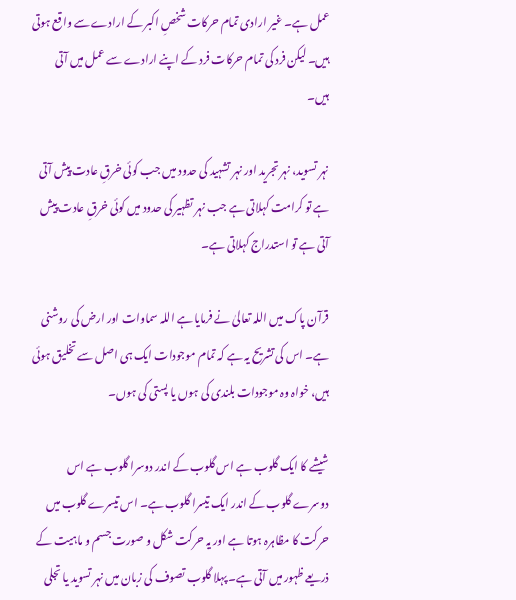عمل ہے۔ غیر ارادی تمام حرکات شخصِ اکبر کے ارادے سے واقع ہوتی ہیں۔ لیکن فرد کی تمام حرکات فرد کے اپنے ارادے سے عمل میں آتی ہیں۔

نہر تسوید، نہر تجرید اور نہر تشہید کی حدود میں جب کوئی خرقِ عادت پیش آتی ہے تو کرامت کہلاتی ہے جب نہر تظہیر کی حدود میں کوئی خرقِ عادت پیش آتی ہے تو استدراج کہلاتی ہے۔

قرآن پاک میں اللہ تعالیٰ نے فرمایا ہے اللہ سماوات اور ارض کی روشنی ہے۔ اس کی تشریح یہ ہے کہ تمام موجودات ایک ہی اصل سے تخلیق ہوئی ہیں، خواہ وہ موجودات بلندی کی ہوں یا پستی کی ہوں۔

شیشے کا ایک گلوب ہے اس گلوب کے اندر دوسرا گلوب ہے اس دوسرے گلوب کے اندر ایک تیسرا گلوب ہے۔ اس تیسرے گلوب میں حرکت کا مظاہرہ ہوتا ہے اور یہ حرکت شکل و صورت جسم و ماہیت کے ذریعے ظہور میں آتی ہے۔ پہلا گلوب تصوف کی زبان میں نہر تسوید یا تجلی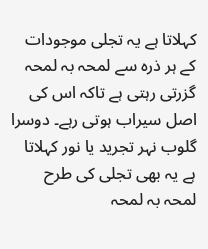کہلاتا ہے یہ تجلی موجودات کے ہر ذرہ سے لمحہ بہ لمحہ گزرتی رہتی ہے تاکہ اس کی اصل سیراب ہوتی رہے۔ دوسرا گلوب نہر تجرید یا نور کہلاتا ہے یہ بھی تجلی کی طرح لمحہ بہ لمحہ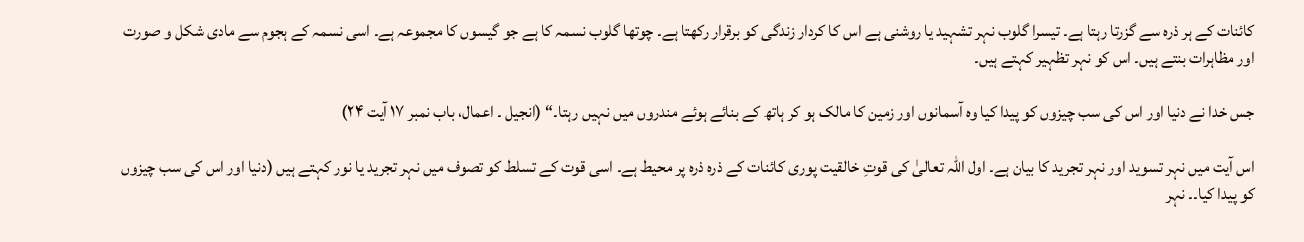کائنات کے ہر ذرہ سے گزرتا رہتا ہے۔ تیسرا گلوب نہر تشہید یا روشنی ہے اس کا کردار زندگی کو برقرار رکھتا ہے۔ چوتھا گلوب نسمہ کا ہے جو گیسوں کا مجموعہ ہے۔ اسی نسمہ کے ہجوم سے مادی شکل و صورت اور مظاہرات بنتے ہیں۔ اس کو نہر تظہیر کہتے ہیں۔

جس خدا نے دنیا اور اس کی سب چیزوں کو پیدا کیا وہ آسمانوں اور زمین کا مالک ہو کر ہاتھ کے بنائے ہوئے مندروں میں نہیں رہتا۔“ (انجیل ۔ اعمال، باب نمبر ۱۷ آیت ۲۴)

اس آیت میں نہر تسوید اور نہر تجرید کا بیان ہے۔ اول اللہ تعالیٰ کی قوتِ خالقیت پوری کائنات کے ذرہ ذرہ پر محیط ہے۔ اسی قوت کے تسلط کو تصوف میں نہر تجرید یا نور کہتے ہیں (دنیا اور اس کی سب چیزوں کو پیدا کیا۔۔ نہر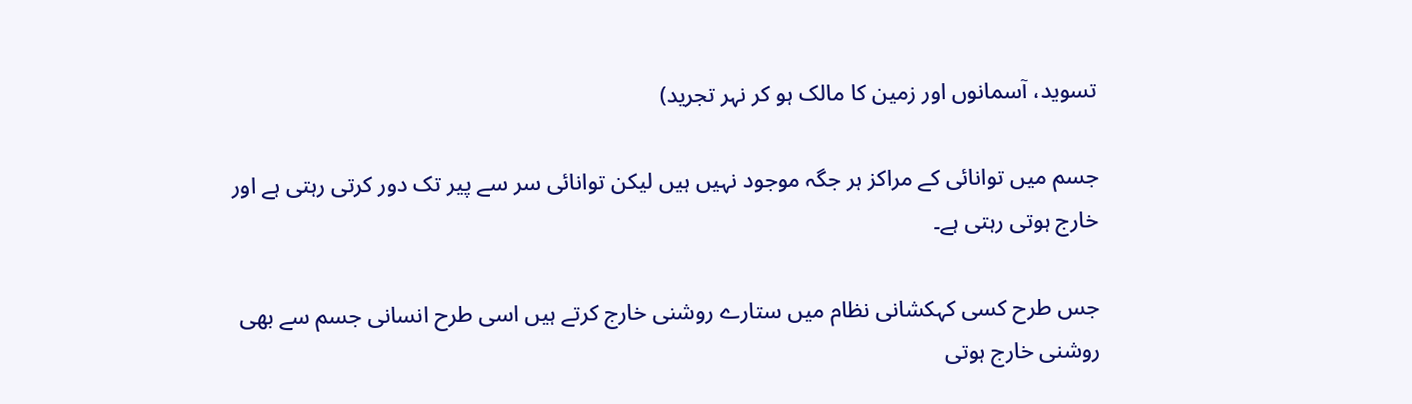تسوید، آسمانوں اور زمین کا مالک ہو کر نہر تجرید)

جسم میں توانائی کے مراکز ہر جگہ موجود نہیں ہیں لیکن توانائی سر سے پیر تک دور کرتی رہتی ہے اور خارج ہوتی رہتی ہے۔

جس طرح کسی کہکشانی نظام میں ستارے روشنی خارج کرتے ہیں اسی طرح انسانی جسم سے بھی روشنی خارج ہوتی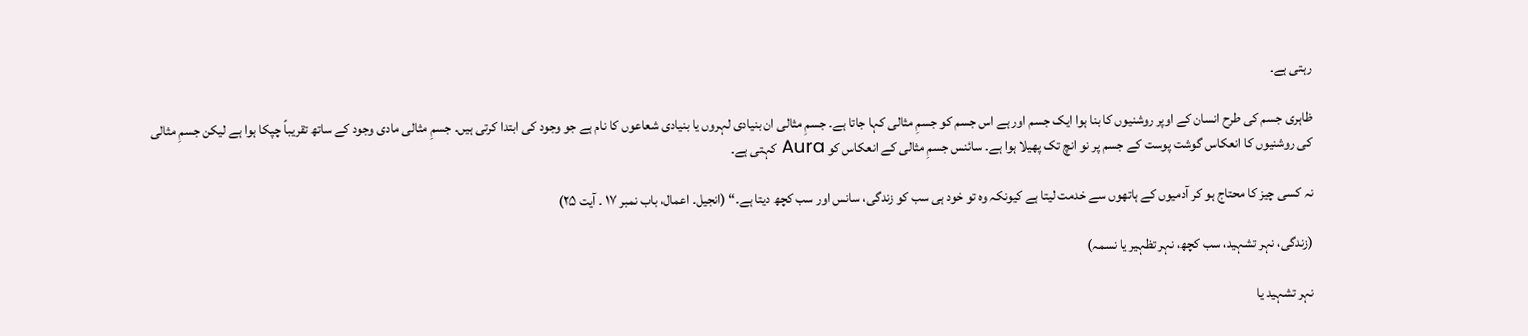رہتی ہے۔

ظاہری جسم کی طرح انسان کے اوپر روشنیوں کا بنا ہوا ایک جسم اور ہے اس جسم کو جسمِ مثالی کہا جاتا ہے۔ جسمِ مثالی ان بنیادی لہروں یا بنیادی شعاعوں کا نام ہے جو وجود کی ابتدا کرتی ہیں۔ جسمِ مثالی مادی وجود کے ساتھ تقریباً چپکا ہوا ہے لیکن جسمِ مثالی کی روشنیوں کا انعکاس گوشت پوست کے جسم پر نو انچ تک پھیلا ہوا ہے۔ سائنس جسمِ مثالی کے انعکاس کو Aura کہتی ہے۔

نہ کسی چیز کا محتاج ہو کر آدمیوں کے ہاتھوں سے خدمت لیتا ہے کیونکہ وہ تو خود ہی سب کو زندگی، سانس اور سب کچھ دیتا ہے۔“ (انجیل۔ اعمال، باب نمبر ۱۷ ۔ آیت ۲۵)

(زندگی، نہر تشہید، سب کچھ، نہر تظہیر یا نسمہ)

نہر تشہید یا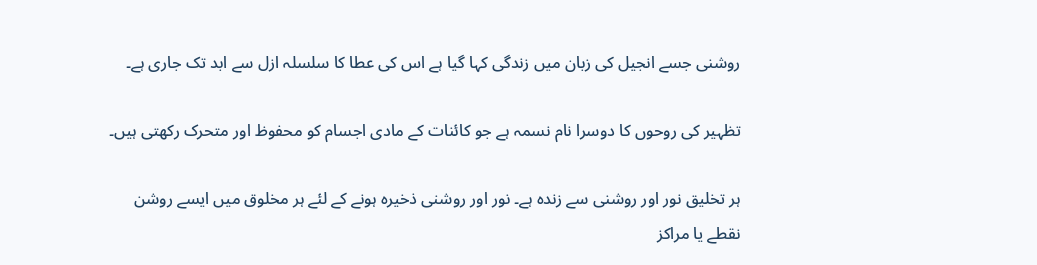روشنی جسے انجیل کی زبان میں زندگی کہا گیا ہے اس کی عطا کا سلسلہ ازل سے ابد تک جاری ہے۔

تظہیر کی روحوں کا دوسرا نام نسمہ ہے جو کائنات کے مادی اجسام کو محفوظ اور متحرک رکھتی ہیں۔

ہر تخلیق نور اور روشنی سے زندہ ہے۔ نور اور روشنی ذخیرہ ہونے کے لئے ہر مخلوق میں ایسے روشن نقطے یا مراکز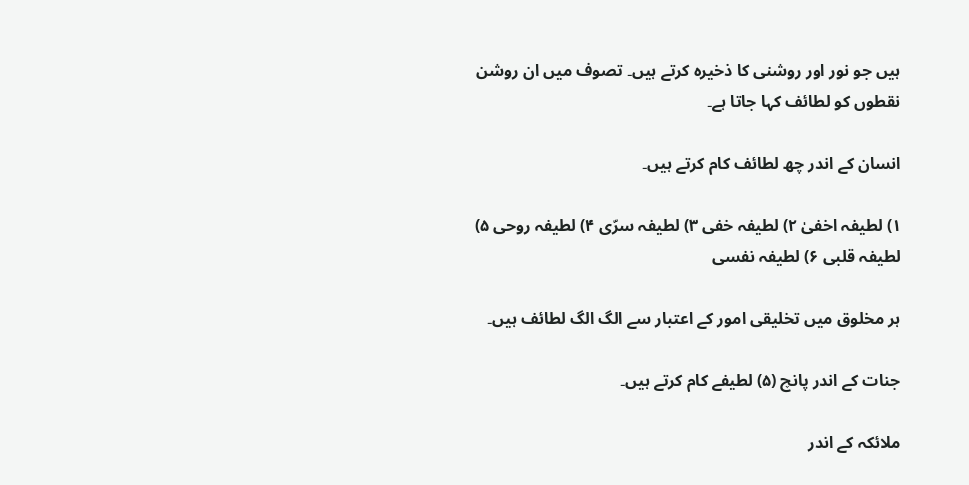ہیں جو نور اور روشنی کا ذخیرہ کرتے ہیں۔ تصوف میں ان روشن نقطوں کو لطائف کہا جاتا ہے۔

انسان کے اندر چھ لطائف کام کرتے ہیں۔

۱) لطیفہ اخفیٰ ۲) لطیفہ خفی ۳) لطیفہ سرّی ۴) لطیفہ روحی ۵) لطیفہ قلبی ۶) لطیفہ نفسی

ہر مخلوق میں تخلیقی امور کے اعتبار سے الگ الگ لطائف ہیں۔

جنات کے اندر پانچ (۵) لطیفے کام کرتے ہیں۔

ملائکہ کے اندر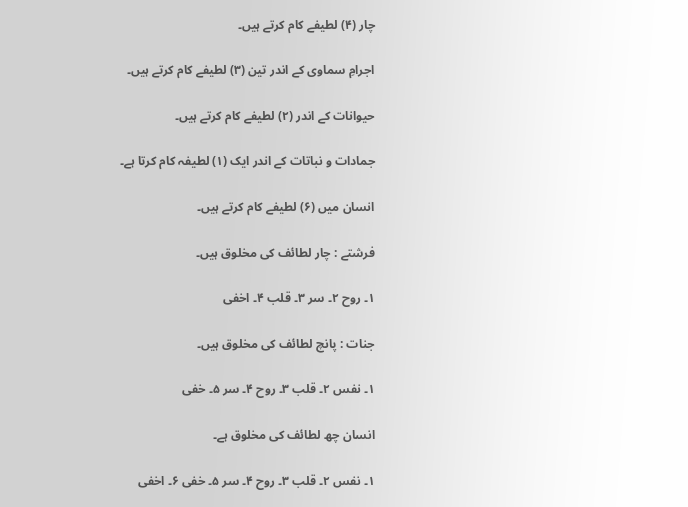چار (۴) لطیفے کام کرتے ہیں۔

اجرامِ سماوی کے اندر تین (۳) لطیفے کام کرتے ہیں۔

حیوانات کے اندر (۲) لطیفے کام کرتے ہیں۔

جمادات و نباتات کے اندر ایک (۱) لطیفہ کام کرتا ہے۔

انسان میں (۶) لطیفے کام کرتے ہیں۔

فرشتے : چار لطائف کی مخلوق ہیں۔

۱۔ روح ۲۔ سر ۳۔ قلب ۴۔ اخفی

جنات : پانچ لطائف کی مخلوق ہیں۔

۱۔ نفس ۲۔ قلب ۳۔ روح ۴۔ سر ۵۔ خفی

انسان چھ لطائف کی مخلوق ہے۔

۱۔ نفس ۲۔ قلب ۳۔ روح ۴۔ سر ۵۔ خفی ۶۔ اخفی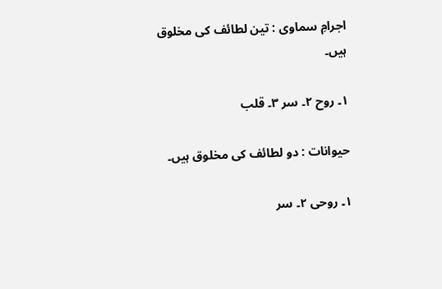اجرامِ سماوی : تین لطائف کی مخلوق ہیں۔

۱۔ روح ۲۔ سر ۳۔ قلب

حیوانات : دو لطائف کی مخلوق ہیں۔

۱۔ روحی ۲۔ سر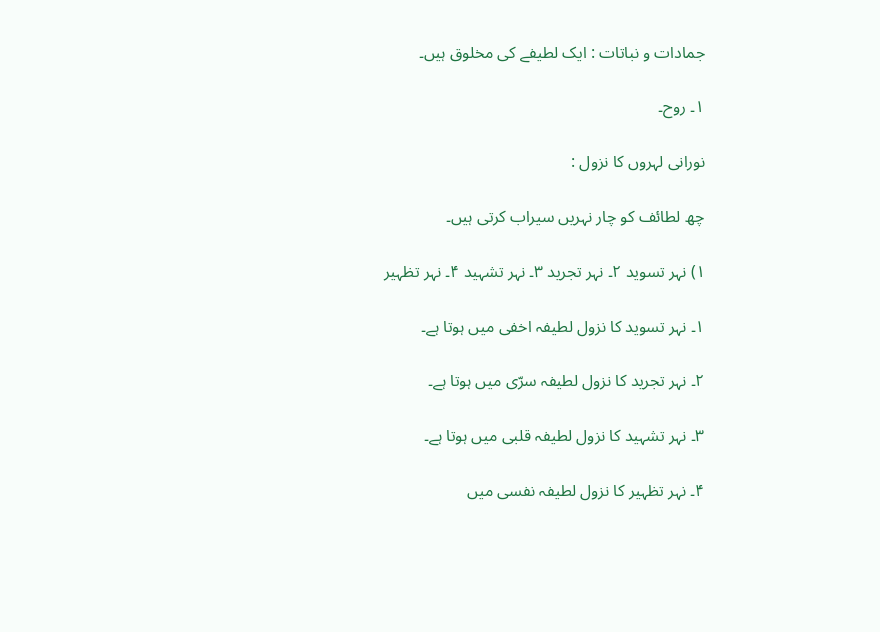جمادات و نباتات : ایک لطیفے کی مخلوق ہیں۔

۱۔ روح۔

نورانی لہروں کا نزول :

چھ لطائف کو چار نہریں سیراب کرتی ہیں۔

۱) نہر تسوید ۲۔ نہر تجرید ۳۔ نہر تشہید ۴۔ نہر تظہیر

۱۔ نہر تسوید کا نزول لطیفہ اخفی میں ہوتا ہے۔

۲۔ نہر تجرید کا نزول لطیفہ سرّی میں ہوتا ہے۔

۳۔ نہر تشہید کا نزول لطیفہ قلبی میں ہوتا ہے۔

۴۔ نہر تظہیر کا نزول لطیفہ نفسی میں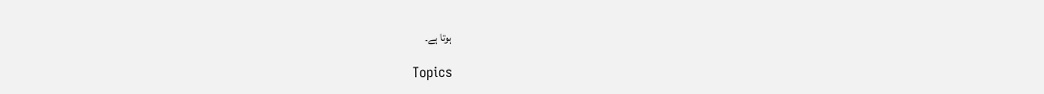ہوتا ہے۔

Topics